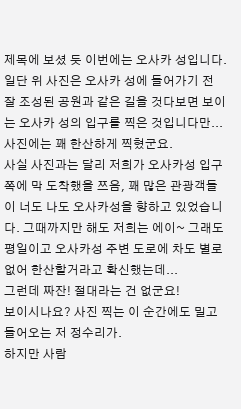제목에 보셨 듯 이번에는 오사카 성입니다.
일단 위 사진은 오사카 성에 들어가기 전 잘 조성된 공원과 같은 길을 것다보면 보이는 오사카 성의 입구를 찍은 것입니다만... 사진에는 꽤 한산하게 찍혔군요.
사실 사진과는 달리 저희가 오사카성 입구쪽에 막 도착했을 쯔음, 꽤 많은 관광객들이 너도 나도 오사카성을 향하고 있었습니다. 그때까지만 해도 저희는 에이~ 그래도 평일이고 오사카성 주변 도로에 차도 별로 없어 한산할거라고 확신했는데...
그런데 짜잔! 절대라는 건 없군요!
보이시나요? 사진 찍는 이 순간에도 밀고 들어오는 저 정수리가.
하지만 사람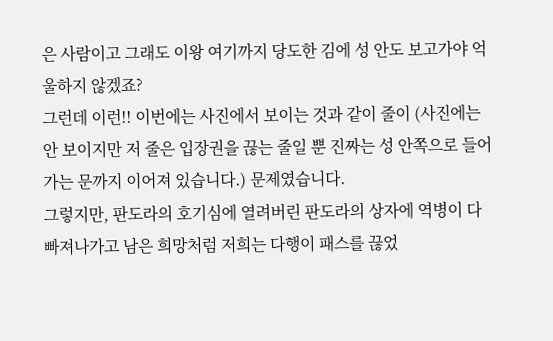은 사람이고 그래도 이왕 여기까지 당도한 김에 성 안도 보고가야 억울하지 않겠죠?
그런데 이런!! 이번에는 사진에서 보이는 것과 같이 줄이 (사진에는 안 보이지만 저 줄은 입장권을 끊는 줄일 뿐 진짜는 성 안쪽으로 들어가는 문까지 이어져 있습니다.) 문제였습니다.
그렇지만, 판도라의 호기심에 열려버린 판도라의 상자에 역병이 다 빠져나가고 남은 희망처럼 저희는 다행이 패스를 끊었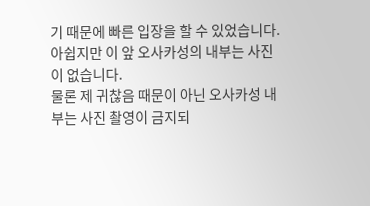기 때문에 빠른 입장을 할 수 있었습니다.
아쉽지만 이 앞 오사카성의 내부는 사진이 없습니다.
물론 제 귀찮음 때문이 아닌 오사카성 내부는 사진 촬영이 금지되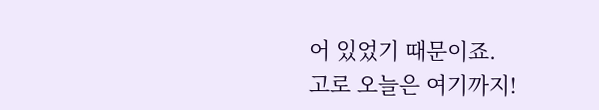어 있었기 때문이죠.
고로 오늘은 여기까지!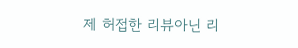제 허접한 리뷰아닌 리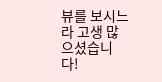뷰를 보시느라 고생 많으셨습니다!